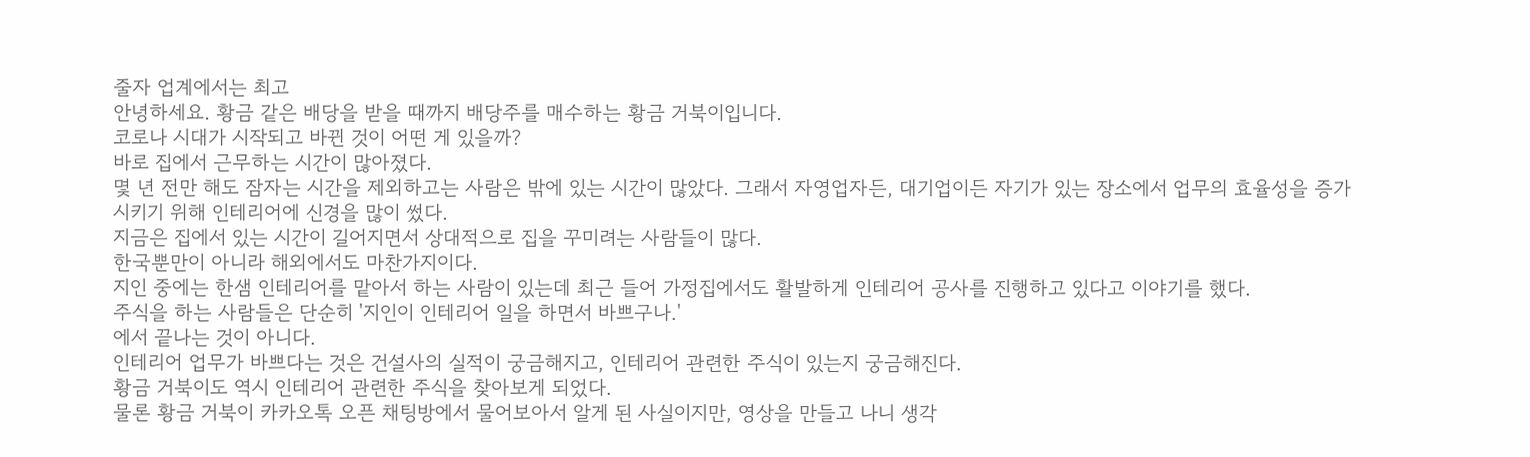줄자 업계에서는 최고
안녕하세요. 황금 같은 배당을 받을 때까지 배당주를 매수하는 황금 거북이입니다.
코로나 시대가 시작되고 바뀐 것이 어떤 게 있을까?
바로 집에서 근무하는 시간이 많아졌다.
몇 년 전만 해도 잠자는 시간을 제외하고는 사람은 밖에 있는 시간이 많았다. 그래서 자영업자든, 대기업이든 자기가 있는 장소에서 업무의 효율성을 증가시키기 위해 인테리어에 신경을 많이 썼다.
지금은 집에서 있는 시간이 길어지면서 상대적으로 집을 꾸미려는 사람들이 많다.
한국뿐만이 아니라 해외에서도 마찬가지이다.
지인 중에는 한샘 인테리어를 맡아서 하는 사람이 있는데 최근 들어 가정집에서도 활발하게 인테리어 공사를 진행하고 있다고 이야기를 했다.
주식을 하는 사람들은 단순히 '지인이 인테리어 일을 하면서 바쁘구나.'
에서 끝나는 것이 아니다.
인테리어 업무가 바쁘다는 것은 건설사의 실적이 궁금해지고, 인테리어 관련한 주식이 있는지 궁금해진다.
황금 거북이도 역시 인테리어 관련한 주식을 찾아보게 되었다.
물론 황금 거북이 카카오톡 오픈 채팅방에서 물어보아서 알게 된 사실이지만, 영상을 만들고 나니 생각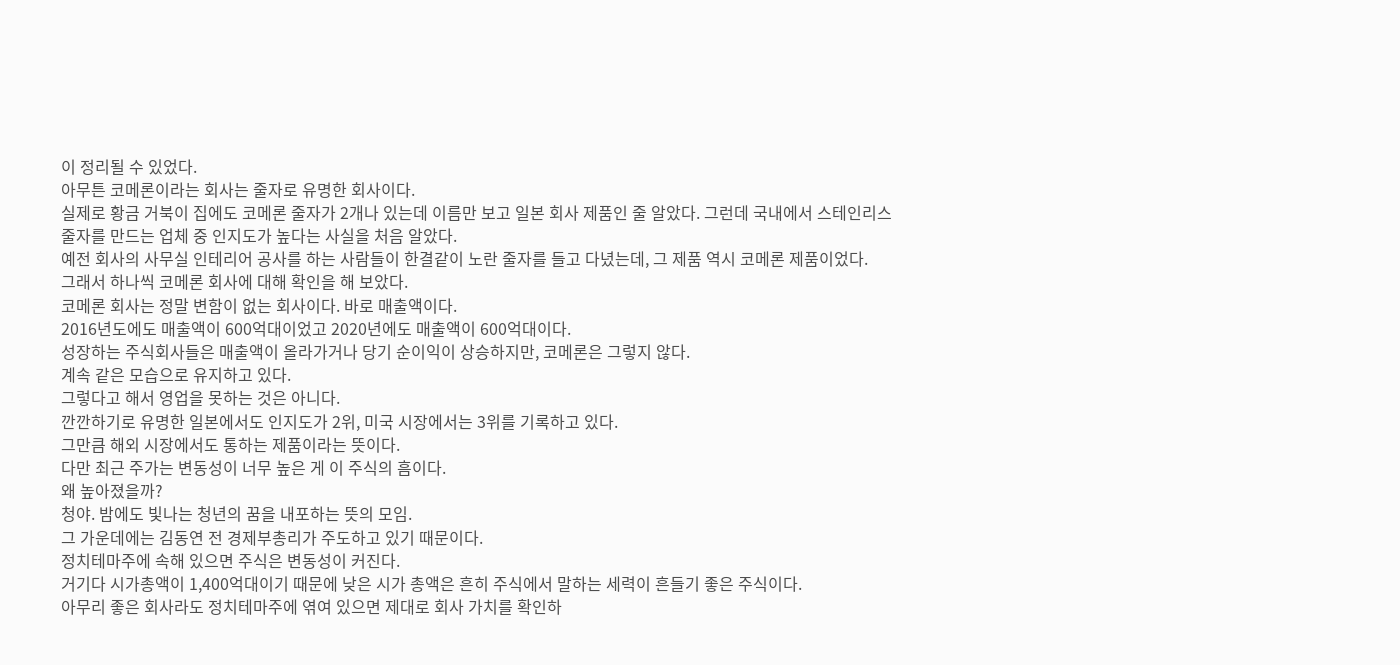이 정리될 수 있었다.
아무튼 코메론이라는 회사는 줄자로 유명한 회사이다.
실제로 황금 거북이 집에도 코메론 줄자가 2개나 있는데 이름만 보고 일본 회사 제품인 줄 알았다. 그런데 국내에서 스테인리스 줄자를 만드는 업체 중 인지도가 높다는 사실을 처음 알았다.
예전 회사의 사무실 인테리어 공사를 하는 사람들이 한결같이 노란 줄자를 들고 다녔는데, 그 제품 역시 코메론 제품이었다.
그래서 하나씩 코메론 회사에 대해 확인을 해 보았다.
코메론 회사는 정말 변함이 없는 회사이다. 바로 매출액이다.
2016년도에도 매출액이 600억대이었고 2020년에도 매출액이 600억대이다.
성장하는 주식회사들은 매출액이 올라가거나 당기 순이익이 상승하지만, 코메론은 그렇지 않다.
계속 같은 모습으로 유지하고 있다.
그렇다고 해서 영업을 못하는 것은 아니다.
깐깐하기로 유명한 일본에서도 인지도가 2위, 미국 시장에서는 3위를 기록하고 있다.
그만큼 해외 시장에서도 통하는 제품이라는 뜻이다.
다만 최근 주가는 변동성이 너무 높은 게 이 주식의 흠이다.
왜 높아졌을까?
청야. 밤에도 빛나는 청년의 꿈을 내포하는 뜻의 모임.
그 가운데에는 김동연 전 경제부총리가 주도하고 있기 때문이다.
정치테마주에 속해 있으면 주식은 변동성이 커진다.
거기다 시가총액이 1,400억대이기 때문에 낮은 시가 총액은 흔히 주식에서 말하는 세력이 흔들기 좋은 주식이다.
아무리 좋은 회사라도 정치테마주에 엮여 있으면 제대로 회사 가치를 확인하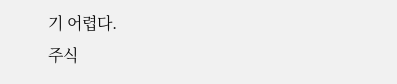기 어렵다.
주식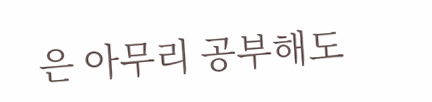은 아무리 공부해도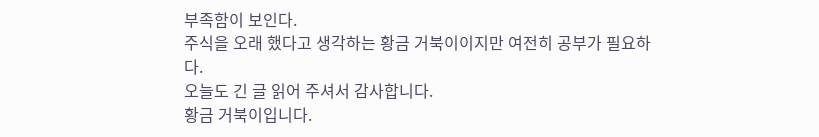부족함이 보인다.
주식을 오래 했다고 생각하는 황금 거북이이지만 여전히 공부가 필요하다.
오늘도 긴 글 읽어 주셔서 감사합니다.
황금 거북이입니다.